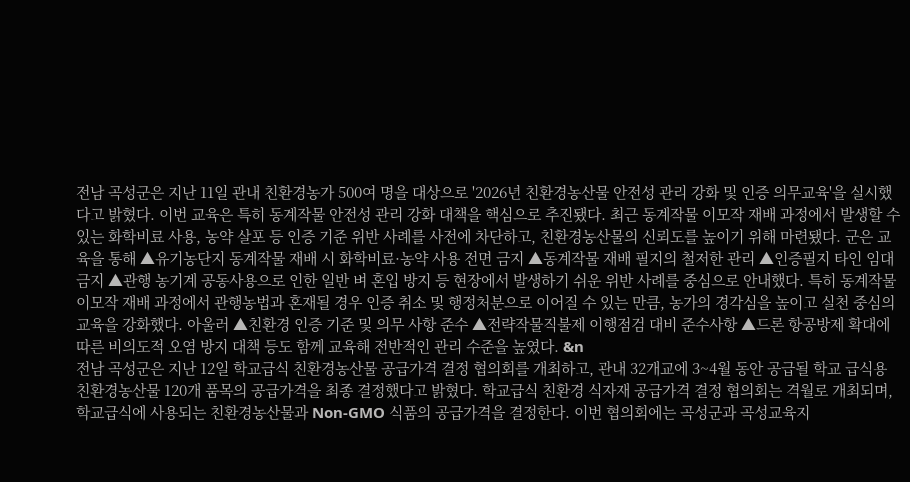전남 곡성군은 지난 11일 관내 친환경농가 500여 명을 대상으로 '2026년 친환경농산물 안전성 관리 강화 및 인증 의무교육'을 실시했다고 밝혔다. 이번 교육은 특히 동계작물 안전성 관리 강화 대책을 핵심으로 추진됐다. 최근 동계작물 이모작 재배 과정에서 발생할 수 있는 화학비료 사용, 농약 살포 등 인증 기준 위반 사례를 사전에 차단하고, 친환경농산물의 신뢰도를 높이기 위해 마련됐다. 군은 교육을 통해 ▲유기농단지 동계작물 재배 시 화학비료·농약 사용 전면 금지 ▲동계작물 재배 필지의 철저한 관리 ▲인증필지 타인 임대 금지 ▲관행 농기계 공동사용으로 인한 일반 벼 혼입 방지 등 현장에서 발생하기 쉬운 위반 사례를 중심으로 안내했다. 특히 동계작물 이모작 재배 과정에서 관행농법과 혼재될 경우 인증 취소 및 행정처분으로 이어질 수 있는 만큼, 농가의 경각심을 높이고 실천 중심의 교육을 강화했다. 아울러 ▲친환경 인증 기준 및 의무 사항 준수 ▲전략작물직불제 이행점검 대비 준수사항 ▲드론 항공방제 확대에 따른 비의도적 오염 방지 대책 등도 함께 교육해 전반적인 관리 수준을 높였다. &n
전남 곡성군은 지난 12일 학교급식 친환경농산물 공급가격 결정 협의회를 개최하고, 관내 32개교에 3~4월 동안 공급될 학교 급식용 친환경농산물 120개 품목의 공급가격을 최종 결정했다고 밝혔다. 학교급식 친환경 식자재 공급가격 결정 협의회는 격월로 개최되며, 학교급식에 사용되는 친환경농산물과 Non-GMO 식품의 공급가격을 결정한다. 이번 협의회에는 곡성군과 곡성교육지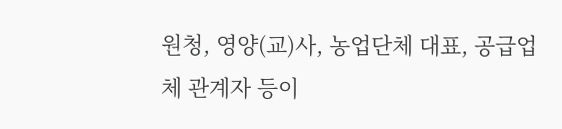원청, 영양(교)사, 농업단체 대표, 공급업체 관계자 등이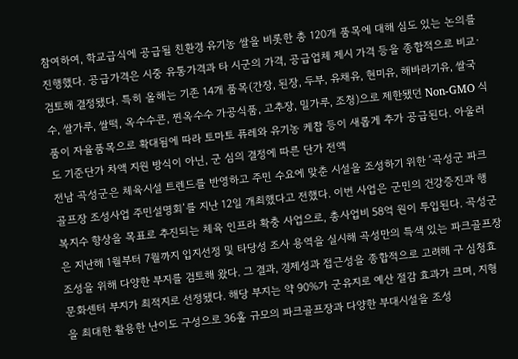참여하여, 학교급식에 공급될 친환경 유기농 쌀을 비롯한 총 120개 품목에 대해 심도 있는 논의를 진행했다. 공급가격은 시중 유통가격과 타 시군의 가격, 공급업체 제시 가격 등을 종합적으로 비교·검토해 결정됐다. 특히 올해는 기존 14개 품목(간장, 된장, 두부, 유채유, 현미유, 해바라기유, 쌀국수, 쌀가루, 쌀떡, 옥수수콘, 찐옥수수 가공식품, 고추장, 밀가루, 조청)으로 제한됐던 Non-GMO 식품이 자율품목으로 확대됨에 따라 토마토 퓨레와 유기농 케찹 등이 새롭게 추가 공급된다. 아울러 도 기준단가 차액 지원 방식이 아닌, 군 심의 결정에 따른 단가 전액
전남 곡성군은 체육시설 트렌드를 반영하고 주민 수요에 맞춘 시설을 조성하기 위한 ‘곡성군 파크골프장 조성사업 주민설명회’를 지난 12일 개최했다고 전했다. 이번 사업은 군민의 건강증진과 행복지수 향상을 목표로 추진되는 체육 인프라 확충 사업으로, 총사업비 58억 원이 투입된다. 곡성군은 지난해 1월부터 7월까지 입지선정 및 타당성 조사 용역을 실시해 곡성만의 특색 있는 파크골프장 조성을 위해 다양한 부지를 검토해 왔다. 그 결과, 경제성과 접근성을 종합적으로 고려해 구 심청효문화센터 부지가 최적지로 선정됐다. 해당 부지는 약 90%가 군유지로 예산 절감 효과가 크며, 지형을 최대한 활용한 난이도 구성으로 36홀 규모의 파크골프장과 다양한 부대시설을 조성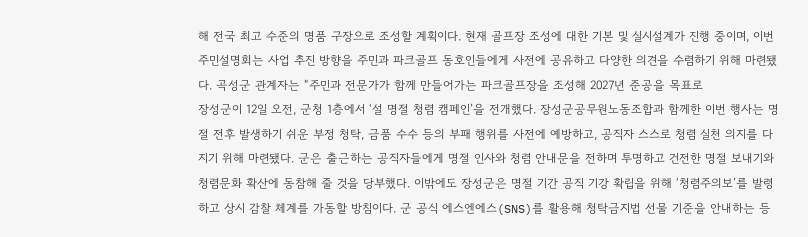해 전국 최고 수준의 명품 구장으로 조성할 계획이다. 현재 골프장 조성에 대한 기본 및 실시설계가 진행 중이며, 이번 주민설명회는 사업 추진 방향을 주민과 파크골프 동호인들에게 사전에 공유하고 다양한 의견을 수렴하기 위해 마련됐다. 곡성군 관계자는 “주민과 전문가가 함께 만들어가는 파크골프장을 조성해 2027년 준공을 목표로
장성군이 12일 오전, 군청 1층에서 ‘설 명절 청렴 캠페인’을 전개했다. 장성군공무원노동조합과 함께한 이번 행사는 명절 전후 발생하기 쉬운 부정 청탁, 금품 수수 등의 부패 행위를 사전에 예방하고, 공직자 스스로 청렴 실천 의지를 다지기 위해 마련됐다. 군은 출근하는 공직자들에게 명절 인사와 청렴 안내문을 전하며 투명하고 건전한 명절 보내기와 청렴문화 확산에 동참해 줄 것을 당부했다. 이밖에도 장성군은 명절 기간 공직 기강 확립을 위해 ‘청렴주의보’를 발령하고 상시 감찰 체계를 가동할 방침이다. 군 공식 에스엔에스(SNS)를 활용해 청탁금지법 선물 기준을 안내하는 등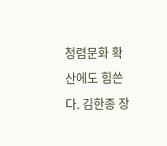청렴문화 확산에도 힘쓴다. 김한종 장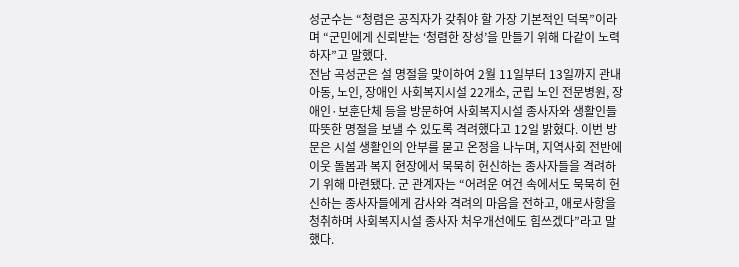성군수는 “청렴은 공직자가 갖춰야 할 가장 기본적인 덕목”이라며 “군민에게 신뢰받는 ‘청렴한 장성’을 만들기 위해 다같이 노력하자”고 말했다.
전남 곡성군은 설 명절을 맞이하여 2월 11일부터 13일까지 관내 아동, 노인, 장애인 사회복지시설 22개소, 군립 노인 전문병원, 장애인·보훈단체 등을 방문하여 사회복지시설 종사자와 생활인들 따뜻한 명절을 보낼 수 있도록 격려했다고 12일 밝혔다. 이번 방문은 시설 생활인의 안부를 묻고 온정을 나누며, 지역사회 전반에 이웃 돌봄과 복지 현장에서 묵묵히 헌신하는 종사자들을 격려하기 위해 마련됐다. 군 관계자는 “어려운 여건 속에서도 묵묵히 헌신하는 종사자들에게 감사와 격려의 마음을 전하고, 애로사항을 청취하며 사회복지시설 종사자 처우개선에도 힘쓰겠다”라고 말했다.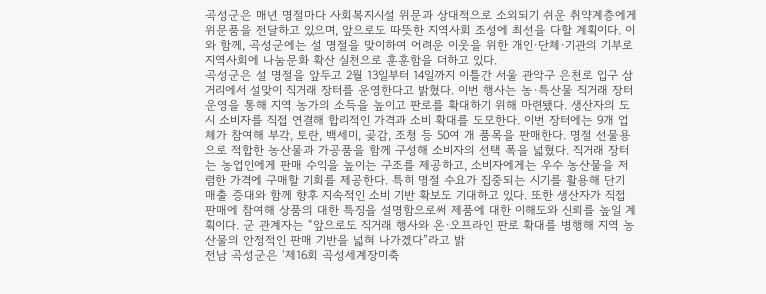곡성군은 매년 명절마다 사회복지시설 위문과 상대적으로 소외되기 쉬운 취약계층에게 위문품을 전달하고 있으며, 앞으로도 따뜻한 지역사회 조성에 최선을 다할 계획이다. 이와 함께, 곡성군에는 설 명절을 맞이하여 어려운 이웃을 위한 개인·단체·기관의 기부로 지역사회에 나눔문화 확산 실천으로 훈훈함을 더하고 있다.
곡성군은 설 명절을 앞두고 2월 13일부터 14일까지 이틀간 서울 관악구 은천로 입구 삼거리에서 설맞이 직거래 장터를 운영한다고 밝혔다. 이번 행사는 농·특산물 직거래 장터 운영을 통해 지역 농가의 소득을 높이고 판로를 확대하기 위해 마련됐다. 생산자의 도시 소비자를 직접 연결해 합리적인 가격과 소비 확대를 도모한다. 이번 장터에는 9개 업체가 참여해 부각, 토란, 백세미, 곶감, 조청 등 50여 개 품목을 판매한다. 명절 선물용으로 적합한 농산물과 가공품을 함께 구성해 소비자의 선택 폭을 넓혔다. 직거래 장터는 농업인에게 판매 수익을 높이는 구조를 제공하고, 소비자에게는 우수 농산물을 저렴한 가격에 구매할 기회를 제공한다. 특히 명절 수요가 집중되는 시기를 활용해 단기 매출 증대와 함께 향후 지속적인 소비 기반 확보도 기대하고 있다. 또한 생산자가 직접 판매에 참여해 상품의 대한 특징을 설명함으로써 제품에 대한 이해도와 신뢰를 높일 계획이다. 군 관계자는 “앞으로도 직거래 행사와 온·오프라인 판로 확대를 병행해 지역 농산물의 안정적인 판매 기반을 넓혀 나가겠다”라고 밝
전남 곡성군은 ‘제16회 곡성세계장미축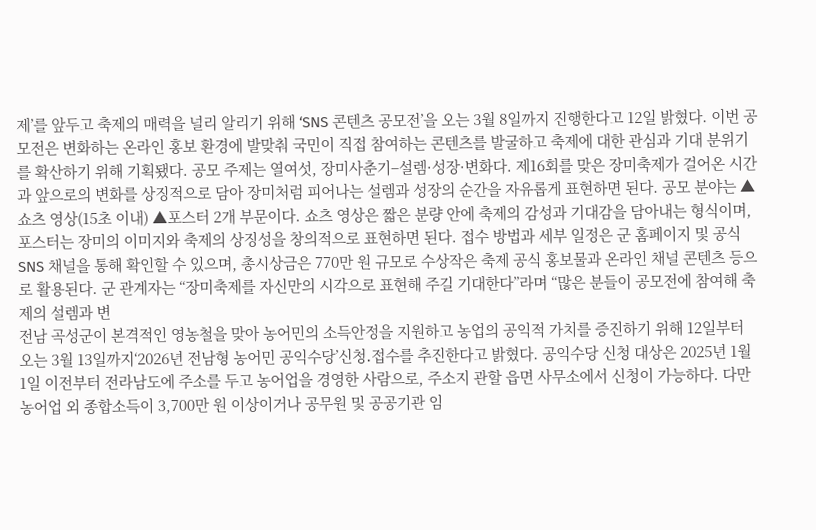제’를 앞두고 축제의 매력을 널리 알리기 위해 ‘SNS 콘텐츠 공모전’을 오는 3월 8일까지 진행한다고 12일 밝혔다. 이번 공모전은 변화하는 온라인 홍보 환경에 발맞춰 국민이 직접 참여하는 콘텐츠를 발굴하고 축제에 대한 관심과 기대 분위기를 확산하기 위해 기획됐다. 공모 주제는 열여섯, 장미사춘기–설렘·성장·변화다. 제16회를 맞은 장미축제가 걸어온 시간과 앞으로의 변화를 상징적으로 담아 장미처럼 피어나는 설렘과 성장의 순간을 자유롭게 표현하면 된다. 공모 분야는 ▲쇼츠 영상(15초 이내) ▲포스터 2개 부문이다. 쇼츠 영상은 짧은 분량 안에 축제의 감성과 기대감을 담아내는 형식이며, 포스터는 장미의 이미지와 축제의 상징성을 창의적으로 표현하면 된다. 접수 방법과 세부 일정은 군 홈페이지 및 공식 SNS 채널을 통해 확인할 수 있으며, 총시상금은 770만 원 규모로 수상작은 축제 공식 홍보물과 온라인 채널 콘텐츠 등으로 활용된다. 군 관계자는 “장미축제를 자신만의 시각으로 표현해 주길 기대한다”라며 “많은 분들이 공모전에 참여해 축제의 설렘과 변
전남 곡성군이 본격적인 영농철을 맞아 농어민의 소득안정을 지원하고 농업의 공익적 가치를 증진하기 위해 12일부터 오는 3월 13일까지‘2026년 전남형 농어민 공익수당’신청․접수를 추진한다고 밝혔다. 공익수당 신청 대상은 2025년 1월 1일 이전부터 전라남도에 주소를 두고 농어업을 경영한 사람으로, 주소지 관할 읍면 사무소에서 신청이 가능하다. 다만 농어업 외 종합소득이 3,700만 원 이상이거나 공무원 및 공공기관 임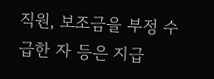직원, 보조금을 부정 수급한 자 등은 지급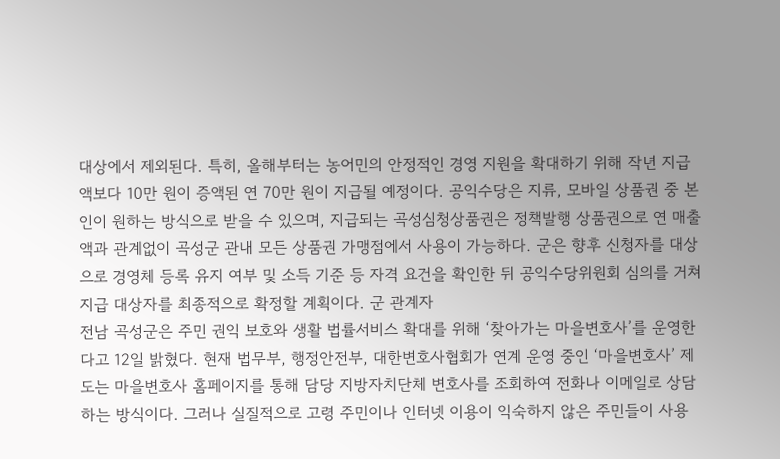대상에서 제외된다. 특히, 올해부터는 농어민의 안정적인 경영 지원을 확대하기 위해 작년 지급액보다 10만 원이 증액된 연 70만 원이 지급될 예정이다. 공익수당은 지류, 모바일 상품권 중 본인이 원하는 방식으로 받을 수 있으며, 지급되는 곡성심청상품권은 정책발행 상품권으로 연 매출액과 관계없이 곡성군 관내 모든 상품권 가맹점에서 사용이 가능하다. 군은 향후 신청자를 대상으로 경영체 등록 유지 여부 및 소득 기준 등 자격 요건을 확인한 뒤 공익수당위원회 심의를 거쳐 지급 대상자를 최종적으로 확정할 계획이다. 군 관계자
전남 곡성군은 주민 권익 보호와 생활 법률서비스 확대를 위해 ‘찾아가는 마을변호사’를 운영한다고 12일 밝혔다. 현재 법무부, 행정안전부, 대한변호사협회가 연계 운영 중인 ‘마을변호사’ 제도는 마을변호사 홈페이지를 통해 담당 지방자치단체 변호사를 조회하여 전화나 이메일로 상담하는 방식이다. 그러나 실질적으로 고령 주민이나 인터넷 이용이 익숙하지 않은 주민들이 사용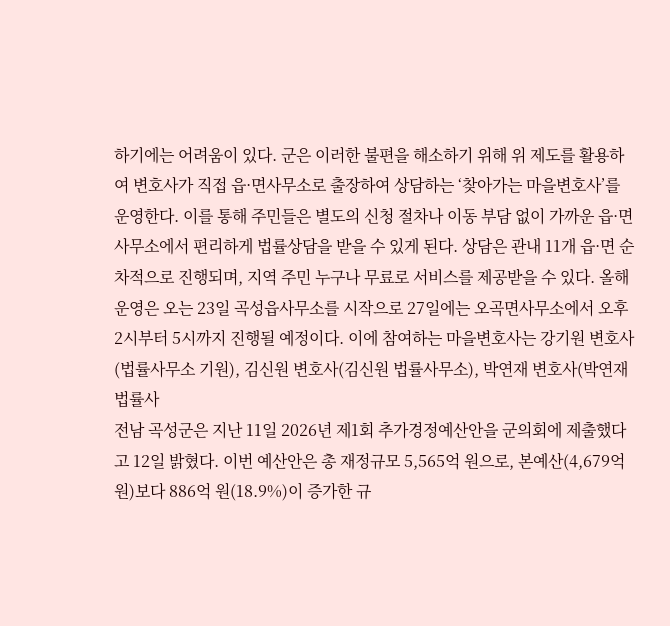하기에는 어려움이 있다. 군은 이러한 불편을 해소하기 위해 위 제도를 활용하여 변호사가 직접 읍·면사무소로 출장하여 상담하는 ‘찾아가는 마을변호사’를 운영한다. 이를 통해 주민들은 별도의 신청 절차나 이동 부담 없이 가까운 읍·면사무소에서 편리하게 법률상담을 받을 수 있게 된다. 상담은 관내 11개 읍·면 순차적으로 진행되며, 지역 주민 누구나 무료로 서비스를 제공받을 수 있다. 올해 운영은 오는 23일 곡성읍사무소를 시작으로 27일에는 오곡면사무소에서 오후 2시부터 5시까지 진행될 예정이다. 이에 참여하는 마을변호사는 강기원 변호사(법률사무소 기원), 김신원 변호사(김신원 법률사무소), 박연재 변호사(박연재 법률사
전남 곡성군은 지난 11일 2026년 제1회 추가경정예산안을 군의회에 제출했다고 12일 밝혔다. 이번 예산안은 총 재정규모 5,565억 원으로, 본예산(4,679억 원)보다 886억 원(18.9%)이 증가한 규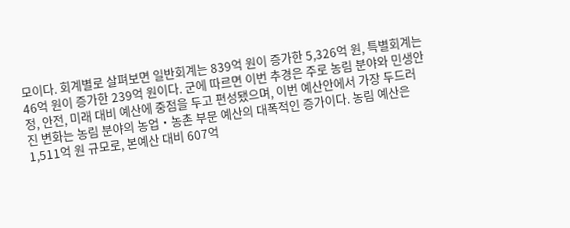모이다. 회계별로 살펴보면 일반회계는 839억 원이 증가한 5,326억 원, 특별회계는 46억 원이 증가한 239억 원이다. 군에 따르면 이번 추경은 주로 농림 분야와 민생안정, 안전, 미래 대비 예산에 중점을 두고 편성됐으며, 이번 예산안에서 가장 두드러진 변화는 농림 분야의 농업・농촌 부문 예산의 대폭적인 증가이다. 농림 예산은 1,511억 원 규모로, 본예산 대비 607억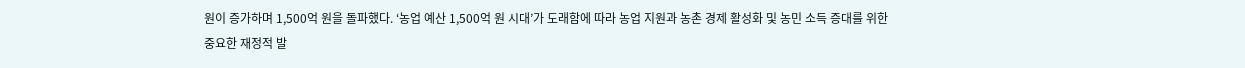원이 증가하며 1,500억 원을 돌파했다. ‘농업 예산 1,500억 원 시대’가 도래함에 따라 농업 지원과 농촌 경제 활성화 및 농민 소득 증대를 위한 중요한 재정적 발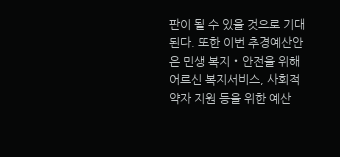판이 될 수 있을 것으로 기대된다. 또한 이번 추경예산안은 민생 복지・안전을 위해 어르신 복지서비스, 사회적 약자 지원 등을 위한 예산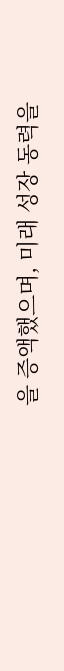을 증액했으며, 미래 성장 동력을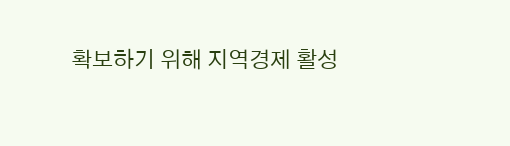확보하기 위해 지역경제 활성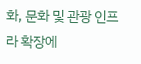화, 문화 및 관광 인프라 확장에